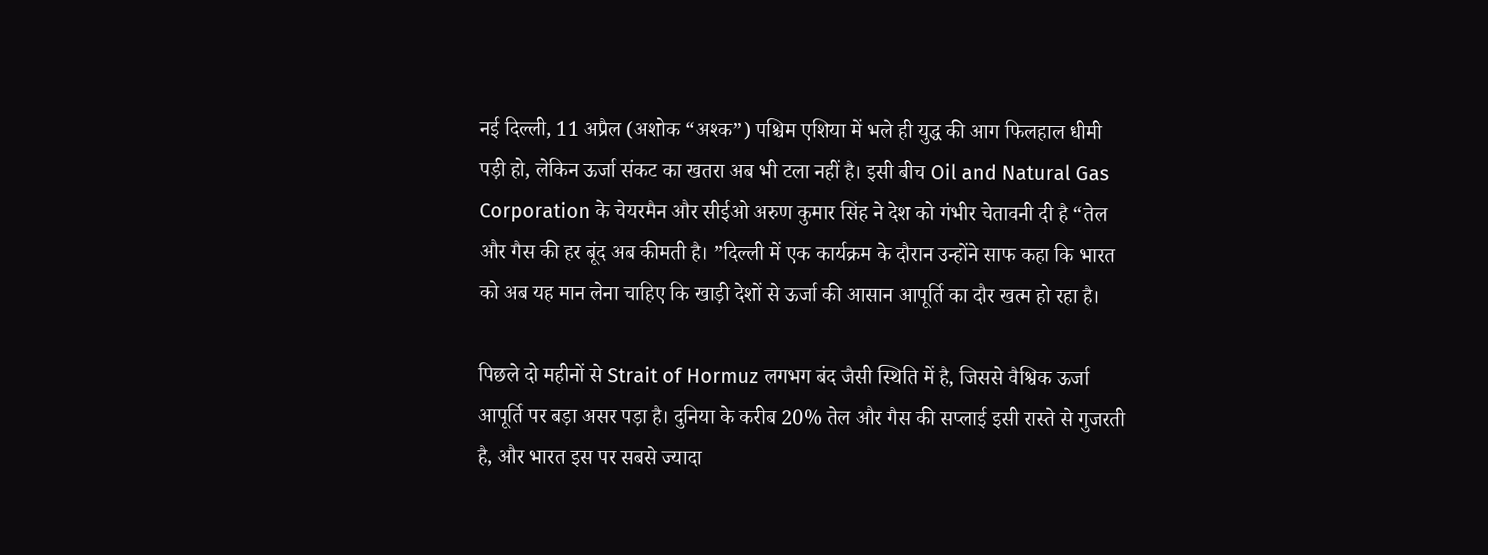नई दिल्ली, 11 अप्रैल (अशोक “अश्क”) पश्चिम एशिया में भले ही युद्ध की आग फिलहाल धीमी पड़ी हो, लेकिन ऊर्जा संकट का खतरा अब भी टला नहीं है। इसी बीच Oil and Natural Gas Corporation के चेयरमैन और सीईओ अरुण कुमार सिंह ने देश को गंभीर चेतावनी दी है “तेल और गैस की हर बूंद अब कीमती है। ”दिल्ली में एक कार्यक्रम के दौरान उन्होंने साफ कहा कि भारत को अब यह मान लेना चाहिए कि खाड़ी देशों से ऊर्जा की आसान आपूर्ति का दौर खत्म हो रहा है।

पिछले दो महीनों से Strait of Hormuz लगभग बंद जैसी स्थिति में है, जिससे वैश्विक ऊर्जा आपूर्ति पर बड़ा असर पड़ा है। दुनिया के करीब 20% तेल और गैस की सप्लाई इसी रास्ते से गुजरती है, और भारत इस पर सबसे ज्यादा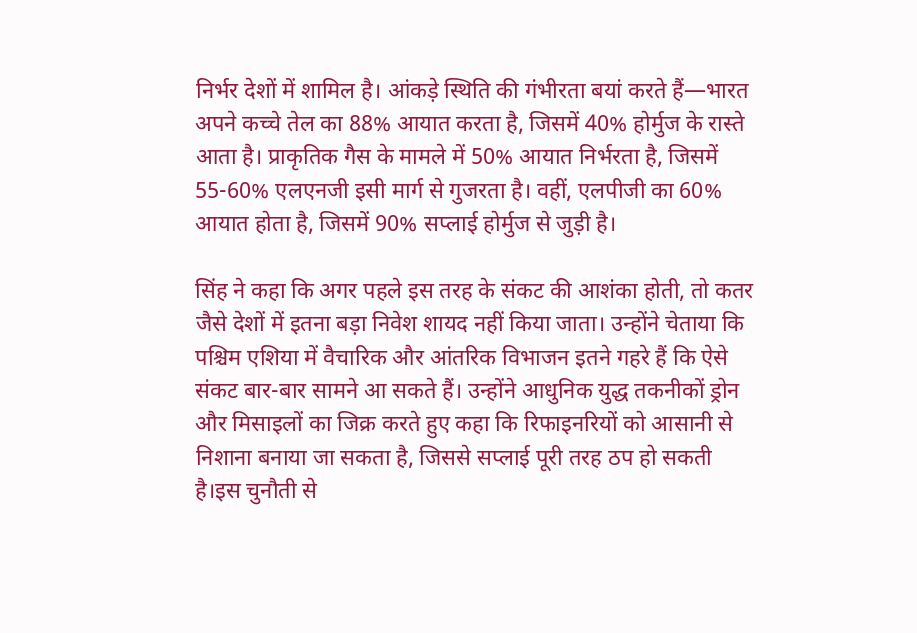निर्भर देशों में शामिल है। आंकड़े स्थिति की गंभीरता बयां करते हैं—भारत अपने कच्चे तेल का 88% आयात करता है, जिसमें 40% होर्मुज के रास्ते आता है। प्राकृतिक गैस के मामले में 50% आयात निर्भरता है, जिसमें 55-60% एलएनजी इसी मार्ग से गुजरता है। वहीं, एलपीजी का 60% आयात होता है, जिसमें 90% सप्लाई होर्मुज से जुड़ी है।

सिंह ने कहा कि अगर पहले इस तरह के संकट की आशंका होती, तो कतर जैसे देशों में इतना बड़ा निवेश शायद नहीं किया जाता। उन्होंने चेताया कि पश्चिम एशिया में वैचारिक और आंतरिक विभाजन इतने गहरे हैं कि ऐसे संकट बार-बार सामने आ सकते हैं। उन्होंने आधुनिक युद्ध तकनीकों ड्रोन और मिसाइलों का जिक्र करते हुए कहा कि रिफाइनरियों को आसानी से निशाना बनाया जा सकता है, जिससे सप्लाई पूरी तरह ठप हो सकती है।इस चुनौती से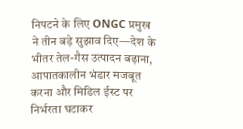निपटने के लिए ONGC प्रमुख ने तीन बड़े सुझाव दिए—देश के भीतर तेल-गैस उत्पादन बढ़ाना, आपातकालीन भंडार मजबूत करना और मिडिल ईस्ट पर निर्भरता घटाकर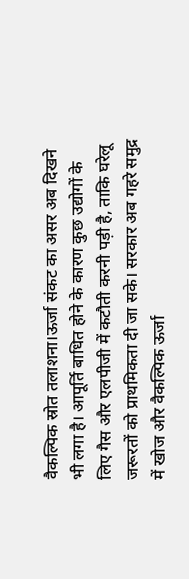वैकल्पिक स्रोत तलाशना।ऊर्जा संकट का असर अब दिखने भी लगा है। आपूर्ति बाधित होने के कारण कुछ उद्योगों के लिए गैस और एलपीजी में कटौती करनी पड़ी है, ताकि घरेलू जरूरतों को प्राथमिकता दी जा सके। सरकार अब गहरे समुद्र में खोज और वैकल्पिक ऊर्जा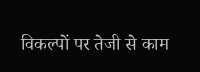विकल्पों पर तेजी से काम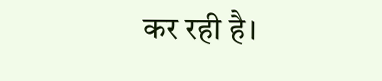कर रही है।